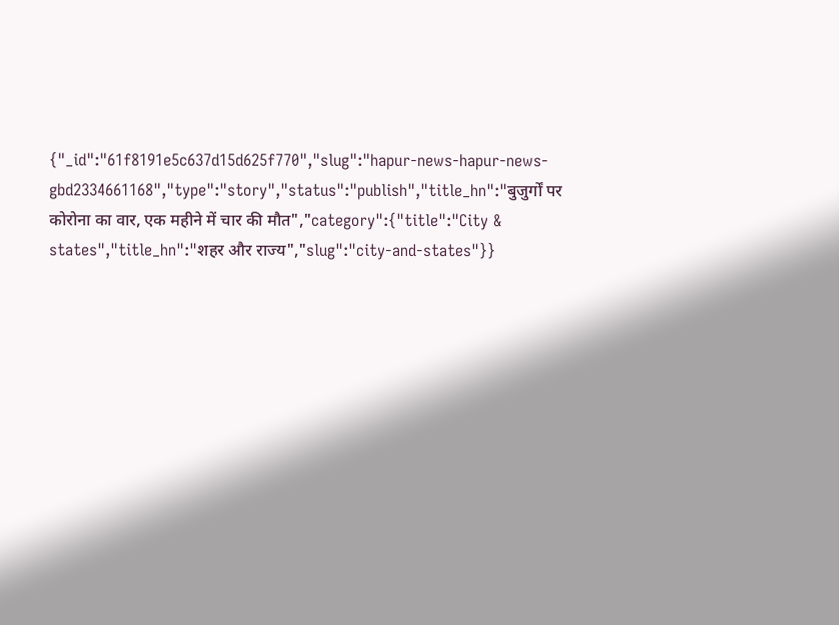{"_id":"61f8191e5c637d15d625f770","slug":"hapur-news-hapur-news-gbd2334661168","type":"story","status":"publish","title_hn":"बुजुर्गों पर कोरोना का वार, एक महीने में चार की मौत","category":{"title":"City & states","title_hn":"शहर और राज्य","slug":"city-and-states"}}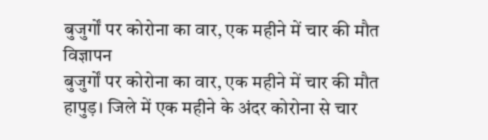बुजुर्गों पर कोरोना का वार, एक महीने में चार की मौत
विज्ञापन
बुजुर्गों पर कोरोना का वार, एक महीने में चार की मौत
हापुड़। जिले में एक महीने के अंदर कोरोना से चार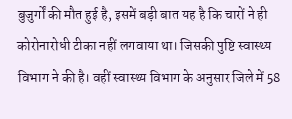बुजुर्गों की मौत हुई है, इसमें बड़ी बात यह है कि चारों ने ही कोरोनारोधी टीका नहीं लगवाया था। जिसकी पुष्टि स्वास्थ्य विभाग ने की है। वहीं स्वास्थ्य विभाग के अनुसार जिले में 58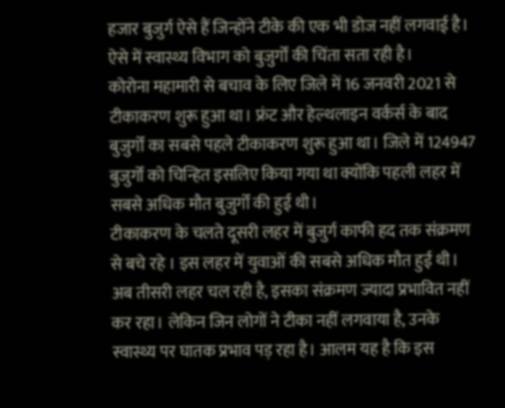हजार बुजुर्ग ऐसे हैं जिन्होंने टीके की एक भी डोज नहीं लगवाई है। ऐसे में स्वास्थ्य विभाग को बुजुर्गों की चिंता सता रही है।
कोरोना महामारी से बचाव के लिए जिले में 16 जनवरी 2021 से टीकाकरण शुरू हुआ था। फ्रंट और हेल्थलाइन वर्कर्स के बाद बुजुर्गों का सबसे पहले टीकाकरण शुरू हुआ था। जिले में 124947 बुजुर्गों को चिन्हित इसलिए किया गया था क्योंकि पहली लहर में सबसे अधिक मौत बुजुर्गों की हुई थी।
टीकाकरण के चलते दूसरी लहर में बुजुर्ग काफी हद तक संक्रमण से बचे रहे । इस लहर में युवाओं की सबसे अधिक मौत हुई थी। अब तीसरी लहर चल रही है, इसका संक्रमण ज्यादा प्रभावित नहीं कर रहा। लेकिन जिन लोगों ने टीका नहीं लगवाया है, उनके स्वास्थ्य पर घातक प्रभाव पड़ रहा है। आलम यह है कि इस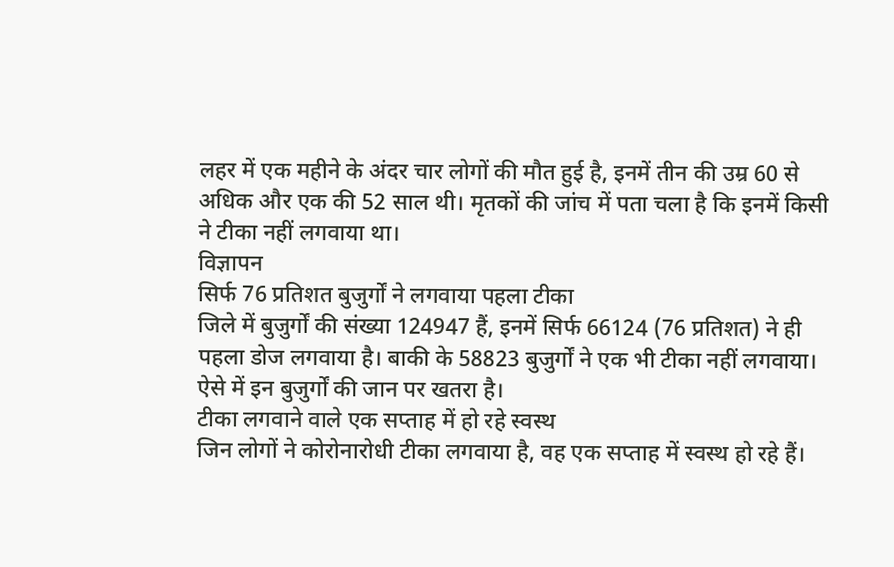लहर में एक महीने के अंदर चार लोगों की मौत हुई है, इनमें तीन की उम्र 60 से अधिक और एक की 52 साल थी। मृतकों की जांच में पता चला है कि इनमें किसी ने टीका नहीं लगवाया था।
विज्ञापन
सिर्फ 76 प्रतिशत बुजुर्गों ने लगवाया पहला टीका
जिले में बुजुर्गों की संख्या 124947 हैं, इनमें सिर्फ 66124 (76 प्रतिशत) ने ही पहला डोज लगवाया है। बाकी के 58823 बुजुर्गों ने एक भी टीका नहीं लगवाया। ऐसे में इन बुजुर्गों की जान पर खतरा है।
टीका लगवाने वाले एक सप्ताह में हो रहे स्वस्थ
जिन लोगों ने कोरोनारोधी टीका लगवाया है, वह एक सप्ताह में स्वस्थ हो रहे हैं।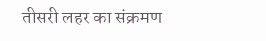तीसरी लहर का संक्रमण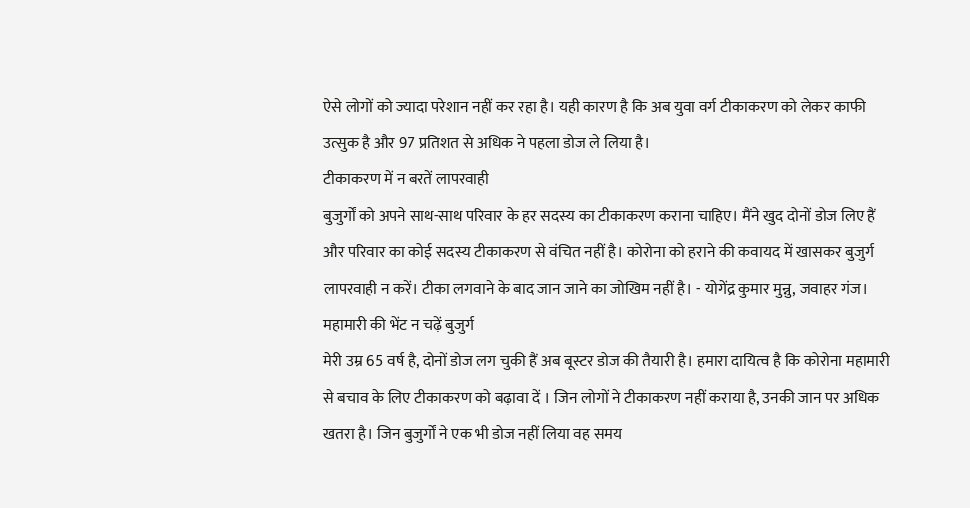ऐसे लोगों को ज्यादा परेशान नहीं कर रहा है। यही कारण है कि अब युवा वर्ग टीकाकरण को लेकर काफी उत्सुक है और 97 प्रतिशत से अधिक ने पहला डोज ले लिया है।
टीकाकरण में न बरतें लापरवाही
बुजुर्गों को अपने साथ-साथ परिवार के हर सदस्य का टीकाकरण कराना चाहिए। मैंने खुद दोनों डोज लिए हैं और परिवार का कोई सदस्य टीकाकरण से वंचित नहीं है। कोरोना को हराने की कवायद में खासकर बुजुर्ग लापरवाही न करें। टीका लगवाने के बाद जान जाने का जोखिम नहीं है। - योगेंद्र कुमार मुन्नु, जवाहर गंज।
महामारी की भेंट न चढ़ें बुजुर्ग
मेरी उम्र 65 वर्ष है, दोनों डोज लग चुकी हैं अब बूस्टर डोज की तैयारी है। हमारा दायित्व है कि कोरोना महामारी से बचाव के लिए टीकाकरण को बढ़ावा दें । जिन लोगों ने टीकाकरण नहीं कराया है, उनकी जान पर अधिक खतरा है। जिन बुजुर्गों ने एक भी डोज नहीं लिया वह समय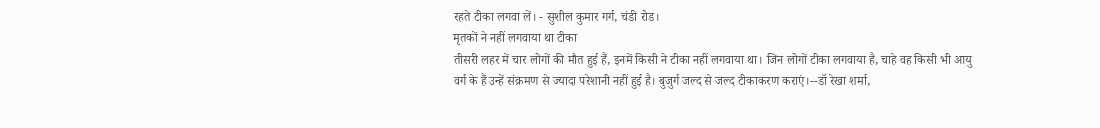रहते टीका लगवा लें। - सुशील कुमार गर्ग, चंडी रोड।
मृतकों ने नहीं लगवाया था टीका
तीसरी लहर में चार लोगों की मौत हुई हैं, इनमें किसी ने टीका नहीं लगवाया था। जिन लोगों टीका लगवाया है, चाहे वह किसी भी आयु वर्ग के हैं उन्हें संक्रमण से ज्यादा परेशानी नहीं हुई है। बुजुर्ग जल्द से जल्द टीकाकरण कराएं।--डॉ रेखा शर्मा,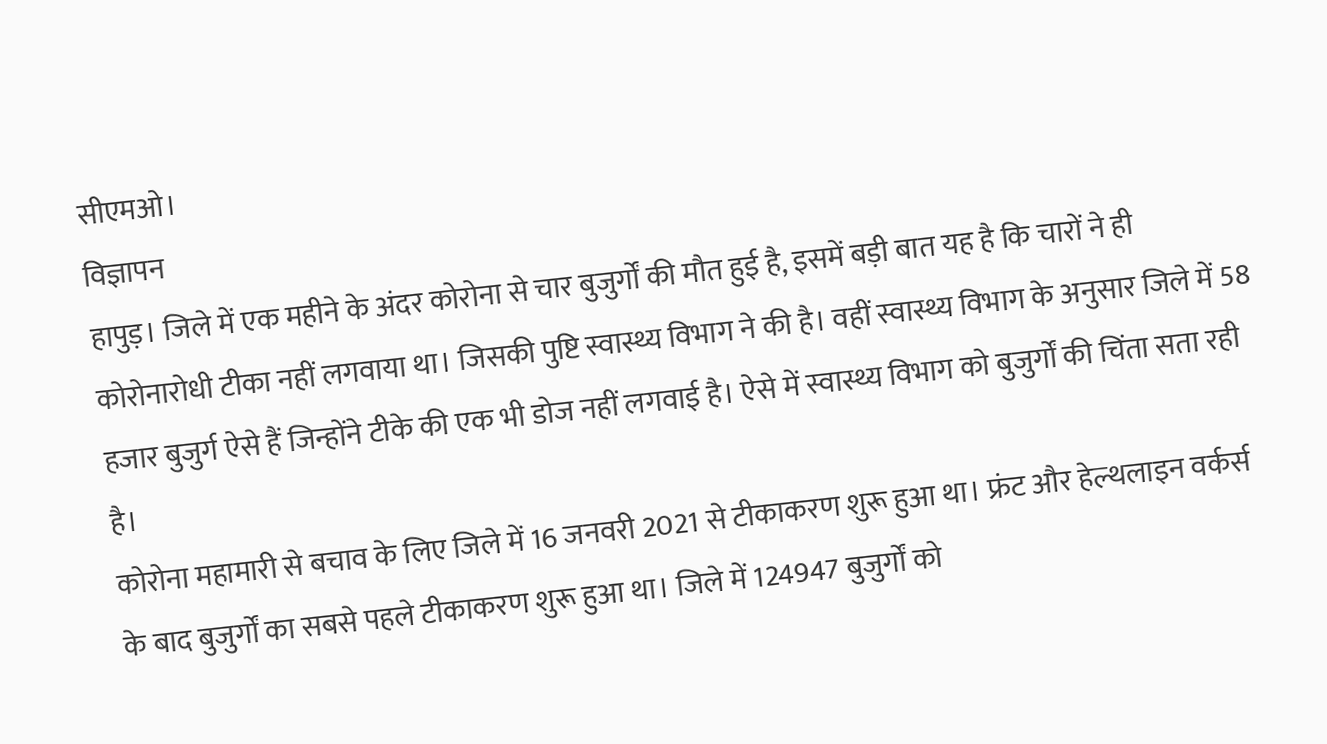सीएमओ।
विज्ञापन
हापुड़। जिले में एक महीने के अंदर कोरोना से चार बुजुर्गों की मौत हुई है, इसमें बड़ी बात यह है कि चारों ने ही कोरोनारोधी टीका नहीं लगवाया था। जिसकी पुष्टि स्वास्थ्य विभाग ने की है। वहीं स्वास्थ्य विभाग के अनुसार जिले में 58 हजार बुजुर्ग ऐसे हैं जिन्होंने टीके की एक भी डोज नहीं लगवाई है। ऐसे में स्वास्थ्य विभाग को बुजुर्गों की चिंता सता रही है।
कोरोना महामारी से बचाव के लिए जिले में 16 जनवरी 2021 से टीकाकरण शुरू हुआ था। फ्रंट और हेल्थलाइन वर्कर्स के बाद बुजुर्गों का सबसे पहले टीकाकरण शुरू हुआ था। जिले में 124947 बुजुर्गों को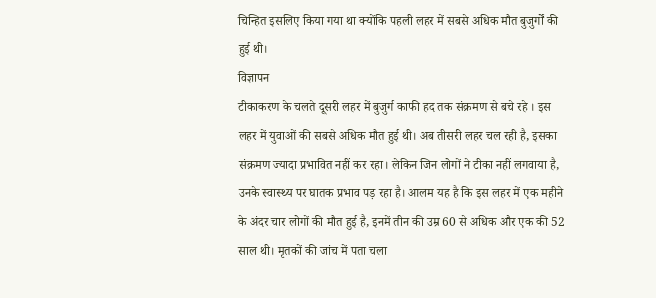चिन्हित इसलिए किया गया था क्योंकि पहली लहर में सबसे अधिक मौत बुजुर्गों की हुई थी।
विज्ञापन
टीकाकरण के चलते दूसरी लहर में बुजुर्ग काफी हद तक संक्रमण से बचे रहे । इस लहर में युवाओं की सबसे अधिक मौत हुई थी। अब तीसरी लहर चल रही है, इसका संक्रमण ज्यादा प्रभावित नहीं कर रहा। लेकिन जिन लोगों ने टीका नहीं लगवाया है, उनके स्वास्थ्य पर घातक प्रभाव पड़ रहा है। आलम यह है कि इस लहर में एक महीने के अंदर चार लोगों की मौत हुई है, इनमें तीन की उम्र 60 से अधिक और एक की 52 साल थी। मृतकों की जांच में पता चला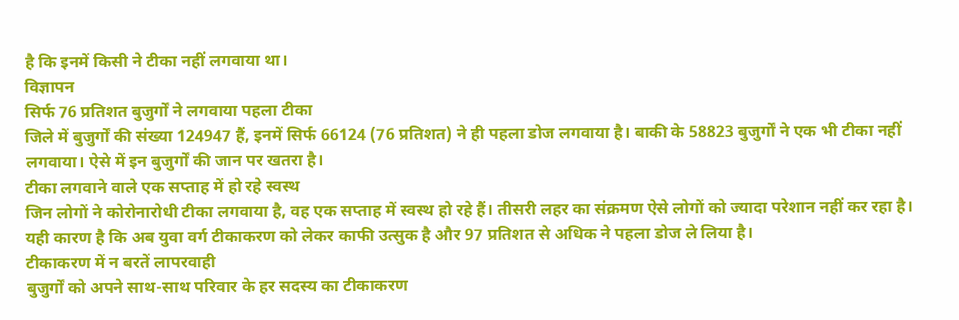है कि इनमें किसी ने टीका नहीं लगवाया था।
विज्ञापन
सिर्फ 76 प्रतिशत बुजुर्गों ने लगवाया पहला टीका
जिले में बुजुर्गों की संख्या 124947 हैं, इनमें सिर्फ 66124 (76 प्रतिशत) ने ही पहला डोज लगवाया है। बाकी के 58823 बुजुर्गों ने एक भी टीका नहीं लगवाया। ऐसे में इन बुजुर्गों की जान पर खतरा है।
टीका लगवाने वाले एक सप्ताह में हो रहे स्वस्थ
जिन लोगों ने कोरोनारोधी टीका लगवाया है, वह एक सप्ताह में स्वस्थ हो रहे हैं। तीसरी लहर का संक्रमण ऐसे लोगों को ज्यादा परेशान नहीं कर रहा है। यही कारण है कि अब युवा वर्ग टीकाकरण को लेकर काफी उत्सुक है और 97 प्रतिशत से अधिक ने पहला डोज ले लिया है।
टीकाकरण में न बरतें लापरवाही
बुजुर्गों को अपने साथ-साथ परिवार के हर सदस्य का टीकाकरण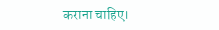कराना चाहिए।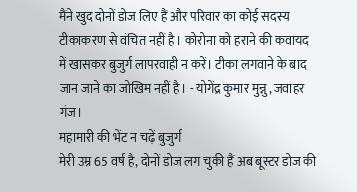मैंने खुद दोनों डोज लिए हैं और परिवार का कोई सदस्य टीकाकरण से वंचित नहीं है। कोरोना को हराने की कवायद में खासकर बुजुर्ग लापरवाही न करें। टीका लगवाने के बाद जान जाने का जोखिम नहीं है। - योगेंद्र कुमार मुन्नु, जवाहर गंज।
महामारी की भेंट न चढ़ें बुजुर्ग
मेरी उम्र 65 वर्ष है, दोनों डोज लग चुकी हैं अब बूस्टर डोज की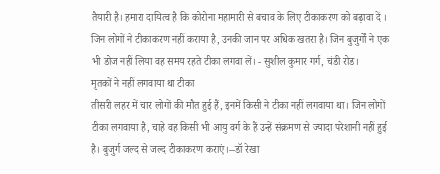तैयारी है। हमारा दायित्व है कि कोरोना महामारी से बचाव के लिए टीकाकरण को बढ़ावा दें । जिन लोगों ने टीकाकरण नहीं कराया है, उनकी जान पर अधिक खतरा है। जिन बुजुर्गों ने एक भी डोज नहीं लिया वह समय रहते टीका लगवा लें। - सुशील कुमार गर्ग, चंडी रोड।
मृतकों ने नहीं लगवाया था टीका
तीसरी लहर में चार लोगों की मौत हुई हैं, इनमें किसी ने टीका नहीं लगवाया था। जिन लोगों टीका लगवाया है, चाहे वह किसी भी आयु वर्ग के हैं उन्हें संक्रमण से ज्यादा परेशानी नहीं हुई है। बुजुर्ग जल्द से जल्द टीकाकरण कराएं।--डॉ रेखा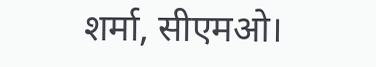शर्मा, सीएमओ।